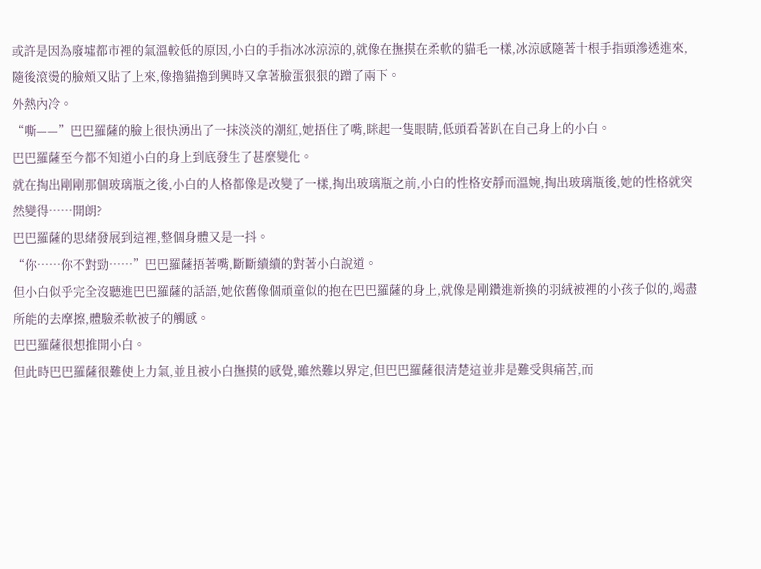或許是因為廢墟都市裡的氣溫較低的原因,小白的手指冰冰涼涼的,就像在撫摸在柔軟的貓毛一樣,冰涼感隨著十根手指頭滲透進來,隨後滾燙的臉頰又貼了上來,像擼貓擼到興時又拿著臉蛋狠狠的蹭了兩下。
外熱內冷。
“嘶——”巴巴羅薩的臉上很快湧出了一抹淡淡的潮紅,她捂住了嘴,眯起一隻眼睛,低頭看著趴在自己身上的小白。
巴巴羅薩至今都不知道小白的身上到底發生了甚麼變化。
就在掏出剛剛那個玻璃瓶之後,小白的人格都像是改變了一樣,掏出玻璃瓶之前,小白的性格安靜而溫婉,掏出玻璃瓶後,她的性格就突然變得……開朗?
巴巴羅薩的思緒發展到這裡,整個身體又是一抖。
“你……你不對勁……”巴巴羅薩捂著嘴,斷斷續續的對著小白說道。
但小白似乎完全沒聽進巴巴羅薩的話語,她依舊像個頑童似的抱在巴巴羅薩的身上,就像是剛鑽進新換的羽絨被裡的小孩子似的,竭盡所能的去摩擦,體驗柔軟被子的觸感。
巴巴羅薩很想推開小白。
但此時巴巴羅薩很難使上力氣,並且被小白撫摸的感覺,雖然難以界定,但巴巴羅薩很清楚這並非是難受與痛苦,而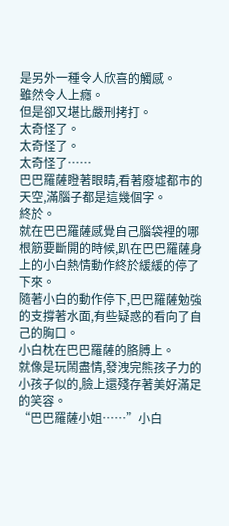是另外一種令人欣喜的觸感。
雖然令人上癮。
但是卻又堪比嚴刑拷打。
太奇怪了。
太奇怪了。
太奇怪了……
巴巴羅薩瞪著眼睛,看著廢墟都市的天空,滿腦子都是這幾個字。
終於。
就在巴巴羅薩感覺自己腦袋裡的哪根筋要斷開的時候,趴在巴巴羅薩身上的小白熱情動作終於緩緩的停了下來。
隨著小白的動作停下,巴巴羅薩勉強的支撐著水面,有些疑惑的看向了自己的胸口。
小白枕在巴巴羅薩的胳膊上。
就像是玩鬧盡情,發洩完熊孩子力的小孩子似的,臉上還殘存著美好滿足的笑容。
“巴巴羅薩小姐……”小白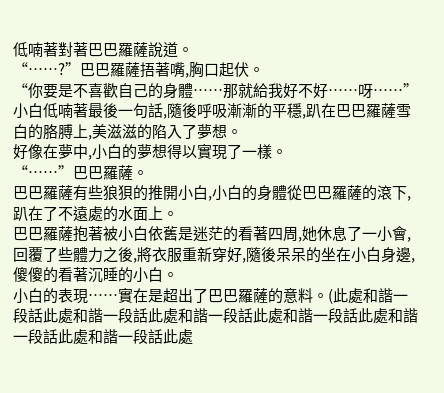低喃著對著巴巴羅薩說道。
“……?”巴巴羅薩捂著嘴,胸口起伏。
“你要是不喜歡自己的身體……那就給我好不好……呀……”
小白低喃著最後一句話,隨後呼吸漸漸的平穩,趴在巴巴羅薩雪白的胳膊上,美滋滋的陷入了夢想。
好像在夢中,小白的夢想得以實現了一樣。
“……”巴巴羅薩。
巴巴羅薩有些狼狽的推開小白,小白的身體從巴巴羅薩的滾下,趴在了不遠處的水面上。
巴巴羅薩抱著被小白依舊是迷茫的看著四周,她休息了一小會,回覆了些體力之後,將衣服重新穿好,隨後呆呆的坐在小白身邊,傻傻的看著沉睡的小白。
小白的表現……實在是超出了巴巴羅薩的意料。(此處和諧一段話此處和諧一段話此處和諧一段話此處和諧一段話此處和諧一段話此處和諧一段話此處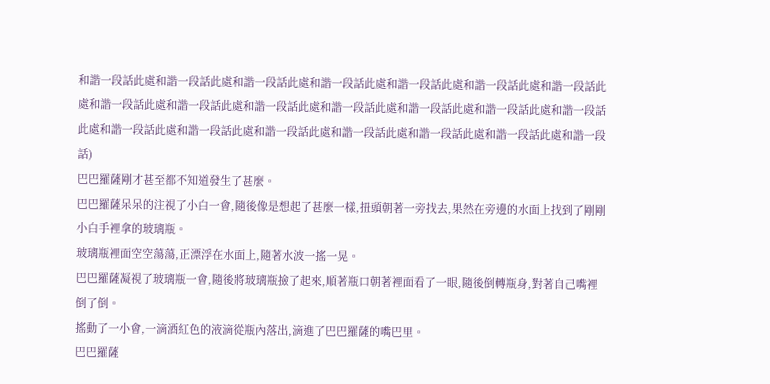和諧一段話此處和諧一段話此處和諧一段話此處和諧一段話此處和諧一段話此處和諧一段話此處和諧一段話此處和諧一段話此處和諧一段話此處和諧一段話此處和諧一段話此處和諧一段話此處和諧一段話此處和諧一段話此處和諧一段話此處和諧一段話此處和諧一段話此處和諧一段話此處和諧一段話此處和諧一段話此處和諧一段話)
巴巴羅薩剛才甚至都不知道發生了甚麼。
巴巴羅薩呆呆的注視了小白一會,隨後像是想起了甚麼一樣,扭頭朝著一旁找去,果然在旁邊的水面上找到了剛剛小白手裡拿的玻璃瓶。
玻璃瓶裡面空空蕩蕩,正漂浮在水面上,隨著水波一搖一晃。
巴巴羅薩凝視了玻璃瓶一會,隨後將玻璃瓶撿了起來,順著瓶口朝著裡面看了一眼,隨後倒轉瓶身,對著自己嘴裡倒了倒。
搖動了一小會,一滴酒紅色的液滴從瓶內落出,滴進了巴巴羅薩的嘴巴里。
巴巴羅薩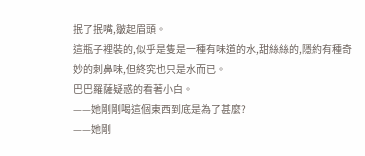抿了抿嘴,皺起眉頭。
這瓶子裡裝的,似乎是隻是一種有味道的水,甜絲絲的,隱約有種奇妙的刺鼻味,但終究也只是水而已。
巴巴羅薩疑惑的看著小白。
——她剛剛喝這個東西到底是為了甚麼?
——她剛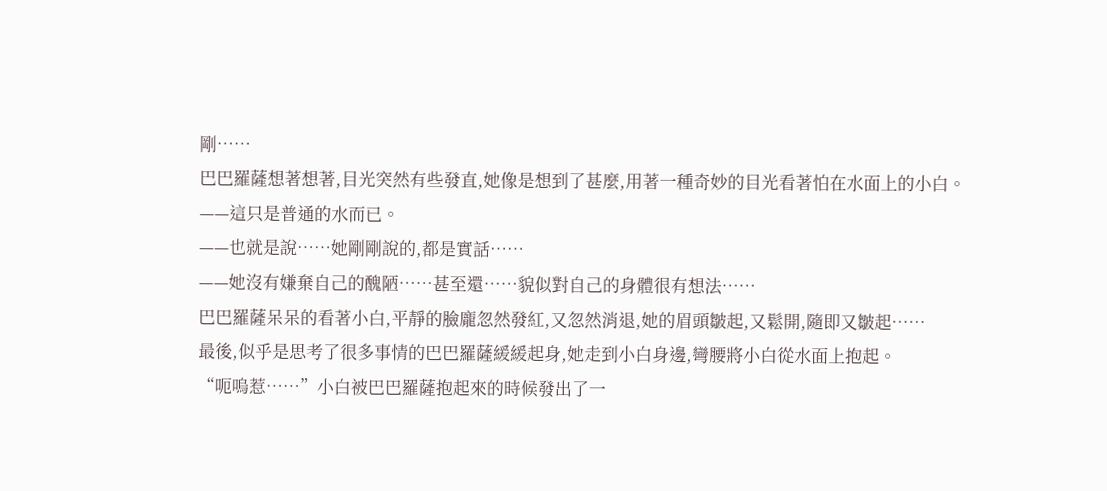剛……
巴巴羅薩想著想著,目光突然有些發直,她像是想到了甚麼,用著一種奇妙的目光看著怕在水面上的小白。
——這只是普通的水而已。
——也就是說……她剛剛說的,都是實話……
——她沒有嫌棄自己的醜陋……甚至還……貌似對自己的身體很有想法……
巴巴羅薩呆呆的看著小白,平靜的臉龐忽然發紅,又忽然消退,她的眉頭皺起,又鬆開,隨即又皺起……
最後,似乎是思考了很多事情的巴巴羅薩緩緩起身,她走到小白身邊,彎腰將小白從水面上抱起。
“呃嗚惹……”小白被巴巴羅薩抱起來的時候發出了一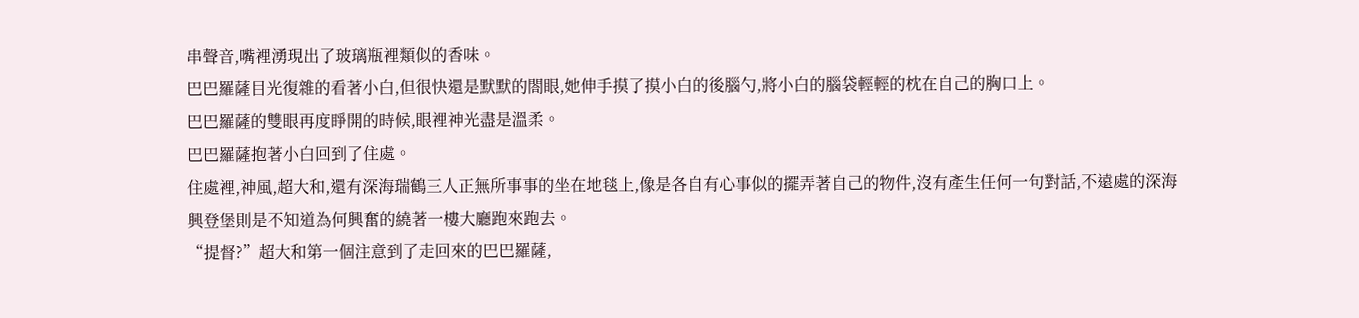串聲音,嘴裡湧現出了玻璃瓶裡類似的香味。
巴巴羅薩目光復雜的看著小白,但很快還是默默的閤眼,她伸手摸了摸小白的後腦勺,將小白的腦袋輕輕的枕在自己的胸口上。
巴巴羅薩的雙眼再度睜開的時候,眼裡神光盡是溫柔。
巴巴羅薩抱著小白回到了住處。
住處裡,神風,超大和,還有深海瑞鶴三人正無所事事的坐在地毯上,像是各自有心事似的擺弄著自己的物件,沒有產生任何一句對話,不遠處的深海興登堡則是不知道為何興奮的繞著一樓大廳跑來跑去。
“提督?”超大和第一個注意到了走回來的巴巴羅薩,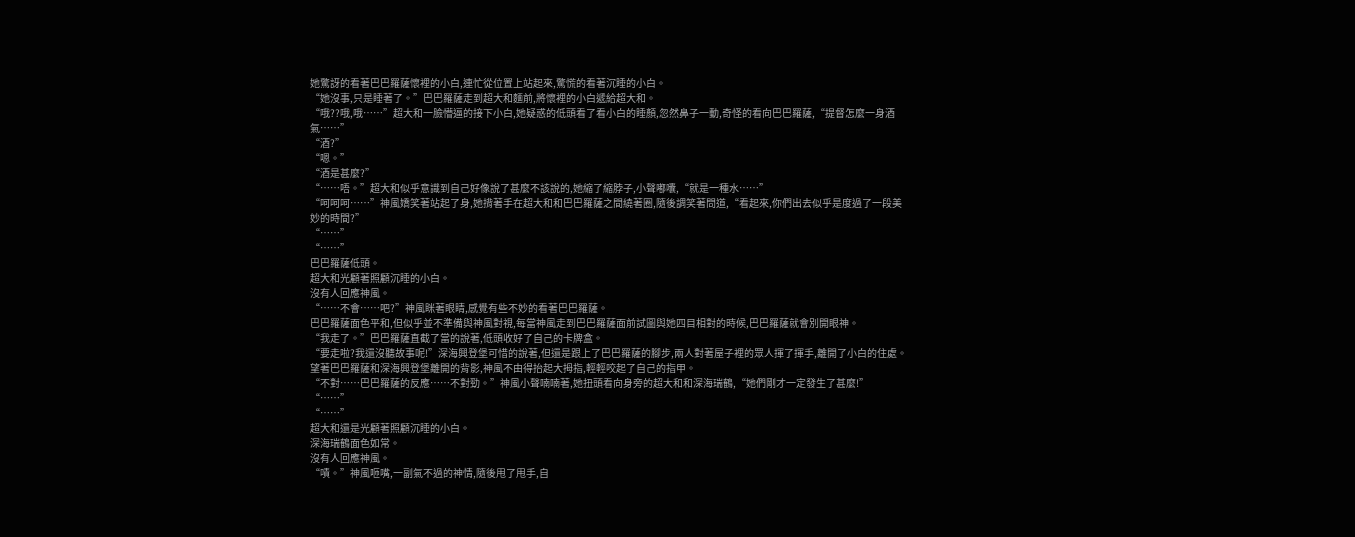她驚訝的看著巴巴羅薩懷裡的小白,連忙從位置上站起來,驚慌的看著沉睡的小白。
“她沒事,只是睡著了。”巴巴羅薩走到超大和麵前,將懷裡的小白遞給超大和。
“哦??哦,哦……”超大和一臉懵逼的接下小白,她疑惑的低頭看了看小白的睡顏,忽然鼻子一動,奇怪的看向巴巴羅薩,“提督怎麼一身酒氣……”
“酒?”
“嗯。”
“酒是甚麼?”
“……唔。”超大和似乎意識到自己好像說了甚麼不該說的,她縮了縮脖子,小聲嘟囔,“就是一種水……”
“呵呵呵……”神風嬌笑著站起了身,她揹著手在超大和和巴巴羅薩之間繞著圈,隨後調笑著問道,“看起來,你們出去似乎是度過了一段美妙的時間?”
“……”
“……”
巴巴羅薩低頭。
超大和光顧著照顧沉睡的小白。
沒有人回應神風。
“……不會……吧?”神風眯著眼睛,感覺有些不妙的看著巴巴羅薩。
巴巴羅薩面色平和,但似乎並不準備與神風對視,每當神風走到巴巴羅薩面前試圖與她四目相對的時候,巴巴羅薩就會別開眼神。
“我走了。”巴巴羅薩直截了當的說著,低頭收好了自己的卡牌盒。
“要走啦?我還沒聽故事呢!”深海興登堡可惜的說著,但還是跟上了巴巴羅薩的腳步,兩人對著屋子裡的眾人揮了揮手,離開了小白的住處。
望著巴巴羅薩和深海興登堡離開的背影,神風不由得抬起大拇指,輕輕咬起了自己的指甲。
“不對……巴巴羅薩的反應……不對勁。”神風小聲喃喃著,她扭頭看向身旁的超大和和深海瑞鶴,“她們剛才一定發生了甚麼!”
“……”
“……”
超大和還是光顧著照顧沉睡的小白。
深海瑞鶴面色如常。
沒有人回應神風。
“嘖。”神風咂嘴,一副氣不過的神情,隨後甩了甩手,自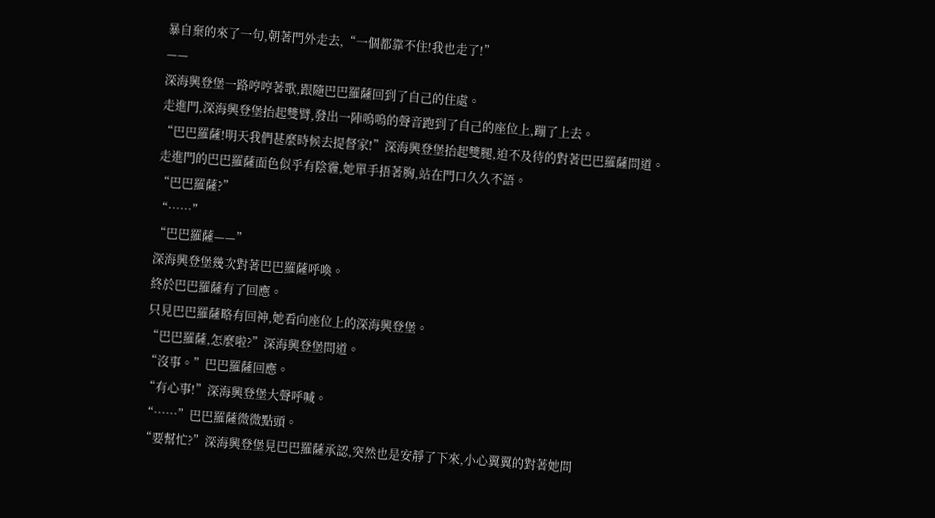暴自棄的來了一句,朝著門外走去,“一個都靠不住!我也走了!”
——
深海興登堡一路哼哼著歌,跟隨巴巴羅薩回到了自己的住處。
走進門,深海興登堡抬起雙臂,發出一陣嗚嗚的聲音跑到了自己的座位上,蹦了上去。
“巴巴羅薩!明天我們甚麼時候去提督家!”深海興登堡抬起雙腿,迫不及待的對著巴巴羅薩問道。
走進門的巴巴羅薩面色似乎有陰霾,她單手捂著胸,站在門口久久不語。
“巴巴羅薩?”
“……”
“巴巴羅薩——”
深海興登堡幾次對著巴巴羅薩呼喚。
終於巴巴羅薩有了回應。
只見巴巴羅薩略有回神,她看向座位上的深海興登堡。
“巴巴羅薩,怎麼啦?”深海興登堡問道。
“沒事。”巴巴羅薩回應。
“有心事!”深海興登堡大聲呼喊。
“……”巴巴羅薩微微點頭。
“要幫忙?”深海興登堡見巴巴羅薩承認,突然也是安靜了下來,小心翼翼的對著她問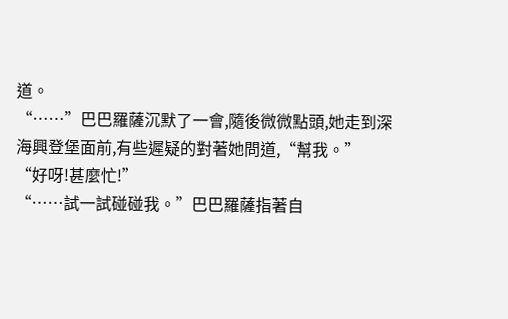道。
“……”巴巴羅薩沉默了一會,隨後微微點頭,她走到深海興登堡面前,有些遲疑的對著她問道,“幫我。”
“好呀!甚麼忙!”
“……試一試碰碰我。”巴巴羅薩指著自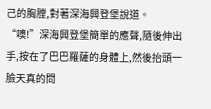己的胸膛,對著深海興登堡說道。
“噢!”深海興登堡簡單的應聲,隨後伸出手,按在了巴巴羅薩的身體上,然後抬頭一臉天真的問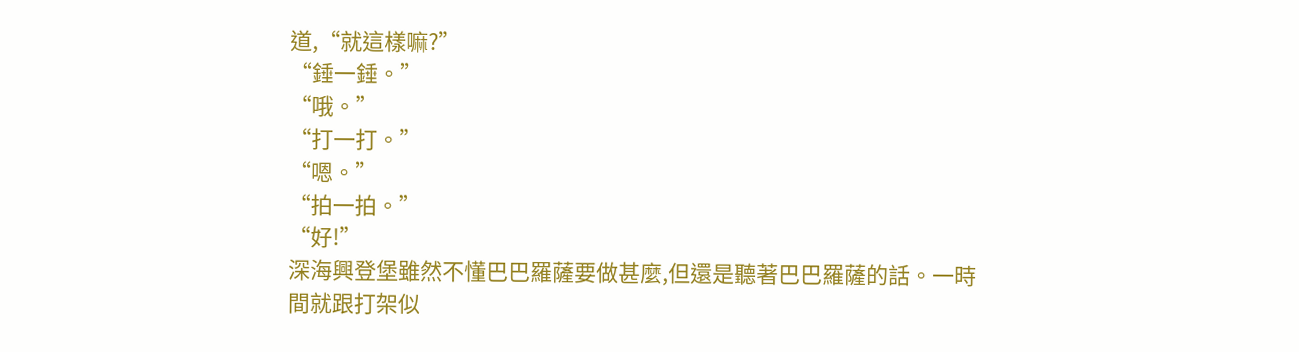道,“就這樣嘛?”
“錘一錘。”
“哦。”
“打一打。”
“嗯。”
“拍一拍。”
“好!”
深海興登堡雖然不懂巴巴羅薩要做甚麼,但還是聽著巴巴羅薩的話。一時間就跟打架似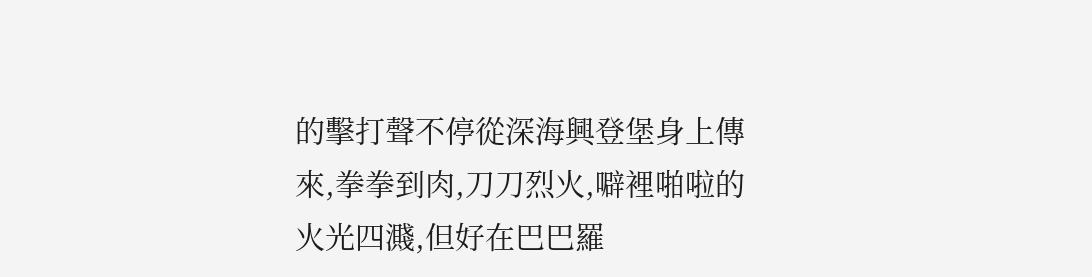的擊打聲不停從深海興登堡身上傳來,拳拳到肉,刀刀烈火,噼裡啪啦的火光四濺,但好在巴巴羅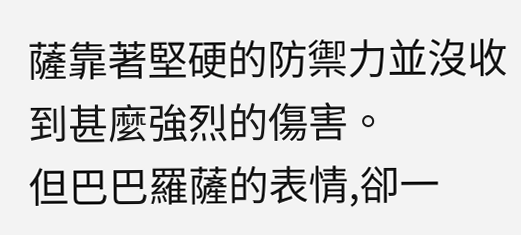薩靠著堅硬的防禦力並沒收到甚麼強烈的傷害。
但巴巴羅薩的表情,卻一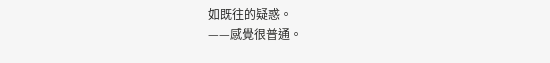如既往的疑惑。
——感覺很普通。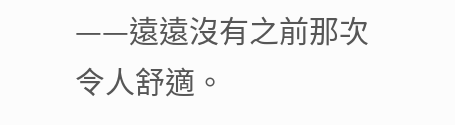——遠遠沒有之前那次令人舒適。